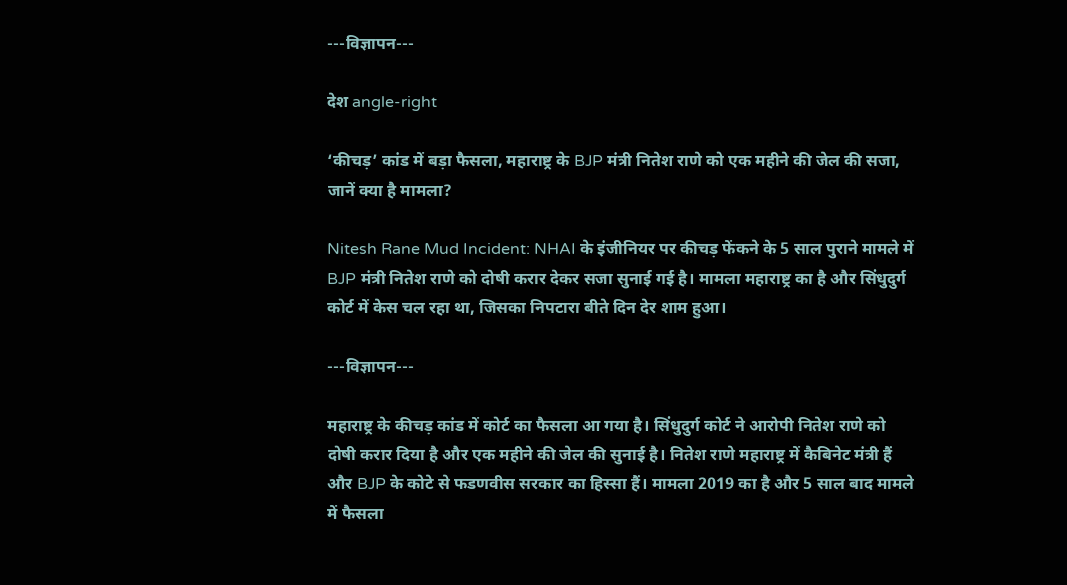---विज्ञापन---

देश angle-right

‘कीचड़’ कांड में बड़ा फैसला, महाराष्ट्र के BJP मंत्री नितेश राणे को एक महीने की जेल की सजा, जानें क्या है मामला?

Nitesh Rane Mud Incident: NHAI के इंजीनियर पर कीचड़ फेंकने के 5 साल पुराने मामले में BJP मंत्री नितेश राणे को दोषी करार देकर सजा सुनाई गई है। मामला महाराष्ट्र का है और सिंधुदुर्ग कोर्ट में केस चल रहा था, जिसका निपटारा बीते दिन देर शाम हुआ।

---विज्ञापन---

महाराष्ट्र के कीचड़ कांड में कोर्ट का फैसला आ गया है। सिंधुदुर्ग कोर्ट ने आरोपी नितेश राणे को दोषी करार दिया है और एक महीने की जेल की सुनाई है। नितेश राणे महाराष्ट्र में कैबिनेट मंत्री हैं और BJP के कोटे से फडणवीस सरकार का हिस्सा हैं। मामला 2019 का है और 5 साल बाद मामले में फैसला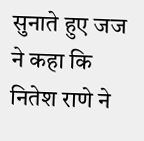सुनाते हुए जज ने कहा कि नितेश राणे ने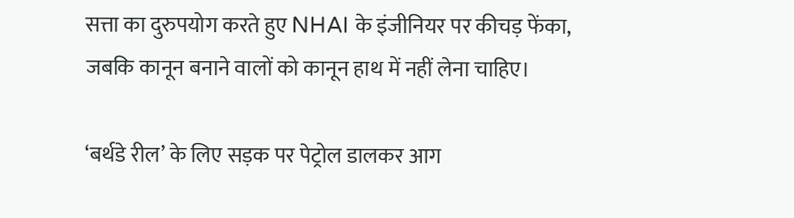सत्ता का दुरुपयोग करते हुए NHAI के इंजीनियर पर कीचड़ फेंका, जबकि कानून बनाने वालों को कानून हाथ में नहीं लेना चाहिए।

‘बर्थडे रील’ के लिए सड़क पर पेट्रोल डालकर आग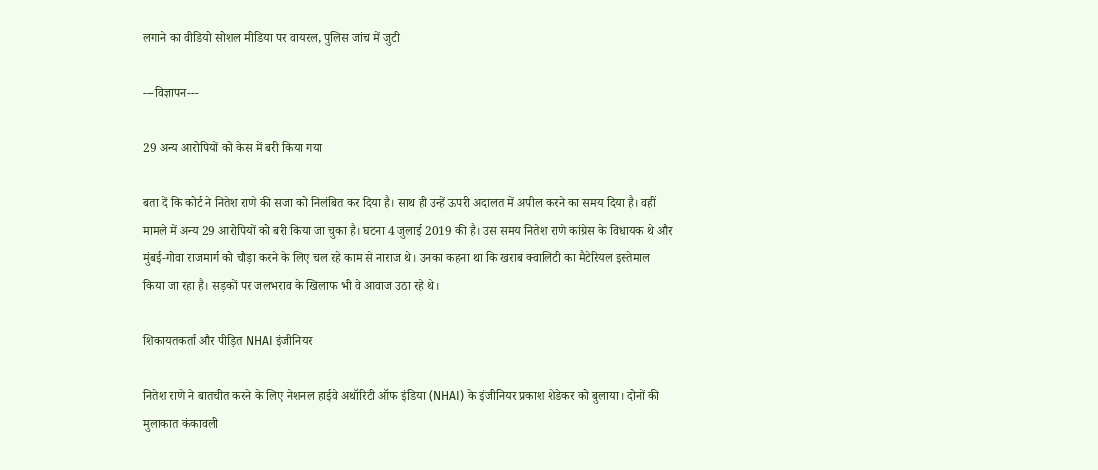लगाने का वीडियो सोशल मीडिया पर वायरल, पुलिस जांच में जुटी

---विज्ञापन---

29 अन्य आरोपियों को केस में बरी किया गया

बता दें कि कोर्ट ने नितेश राणे की सजा को निलंबित कर दिया है। साथ ही उन्हें ऊपरी अदालत में अपील करने का समय दिया है। वहीं मामले में अन्य 29 आरोपियों को बरी किया जा चुका है। घटना 4 जुलाई 2019 की है। उस समय नितेश राणे कांग्रेस के विधायक थे और मुंबई-गोवा राजमार्ग को चौड़ा करने के लिए चल रहे काम से नाराज थे। उनका कहना था कि खराब क्वालिटी का मैटेरियल इस्तेमाल किया जा रहा है। सड़कों पर जलभराव के खिलाफ भी वे आवाज उठा रहे थे।

शिकायतकर्ता और पीड़ित NHAI इंजीनियर

नितेश राणे ने बातचीत करने के लिए नेशनल हाईवे अथॉरिटी ऑफ इंडिया (NHAI) के इंजीनियर प्रकाश शेडेकर को बुलाया। दोनों की मुलाकात कंकावली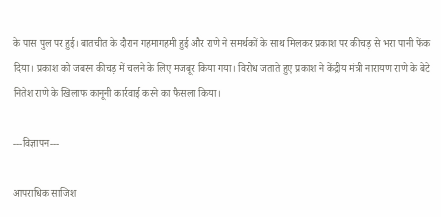के पास पुल पर हुई। बातचीत के दौरान गहमागहमी हुई और राणे ने समर्थकों के साथ मिलकर प्रकाश पर कीचड़ से भरा पानी फेंक दिया। प्रकाश को जबरन कीचड़ में चलने के लिए मजबूर किया गया। विरोध जताते हुए प्रकाश ने केंद्रीय मंत्री नारायण राणे के बेटे नितेश राणे के खिलाफ कानूनी कार्रवाई करने का फैसला किया।

---विज्ञापन---

आपराधिक साजिश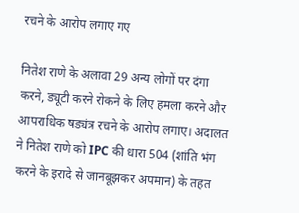रचने के आरोप लगाए गए

नितेश राणे के अलावा 29 अन्य लोगों पर दंगा करने, ड्यूटी करने रोकने के लिए हमला करने और आपराधिक षड्यंत्र रचने के आरोप लगाए। अदालत ने नितेश राणे को IPC की धारा 504 (शांति भंग करने के इरादे से जानबूझकर अपमान) के तहत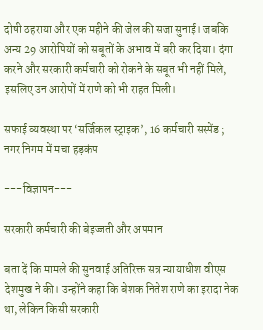दोषी ठहराया और एक महीने की जेल की सजा सुनाई। जबकि अन्य 29 आरोपियों को सबूतों के अभाव में बरी कर दिया। दंगा करने और सरकारी कर्मचारी को रोकने के सबूत भी नहीं मिले, इसलिए उन आरोपों में राणे को भी राहत मिली।

सफाई व्यवस्था पर ‘सर्जिकल स्ट्राइक’, 16 कर्मचारी सस्पेंड ; नगर निगम में मचा हड़कंप

---विज्ञापन---

सरकारी कर्मचारी की बेइज्जती और अपमान

बता दें कि मामले की सुनवाई अतिरिक्त सत्र न्यायाधीश वीएस देशमुख ने की। उन्होंने कहा कि बेशक नितेश राणे का इरादा नेक था, लेकिन किसी सरकारी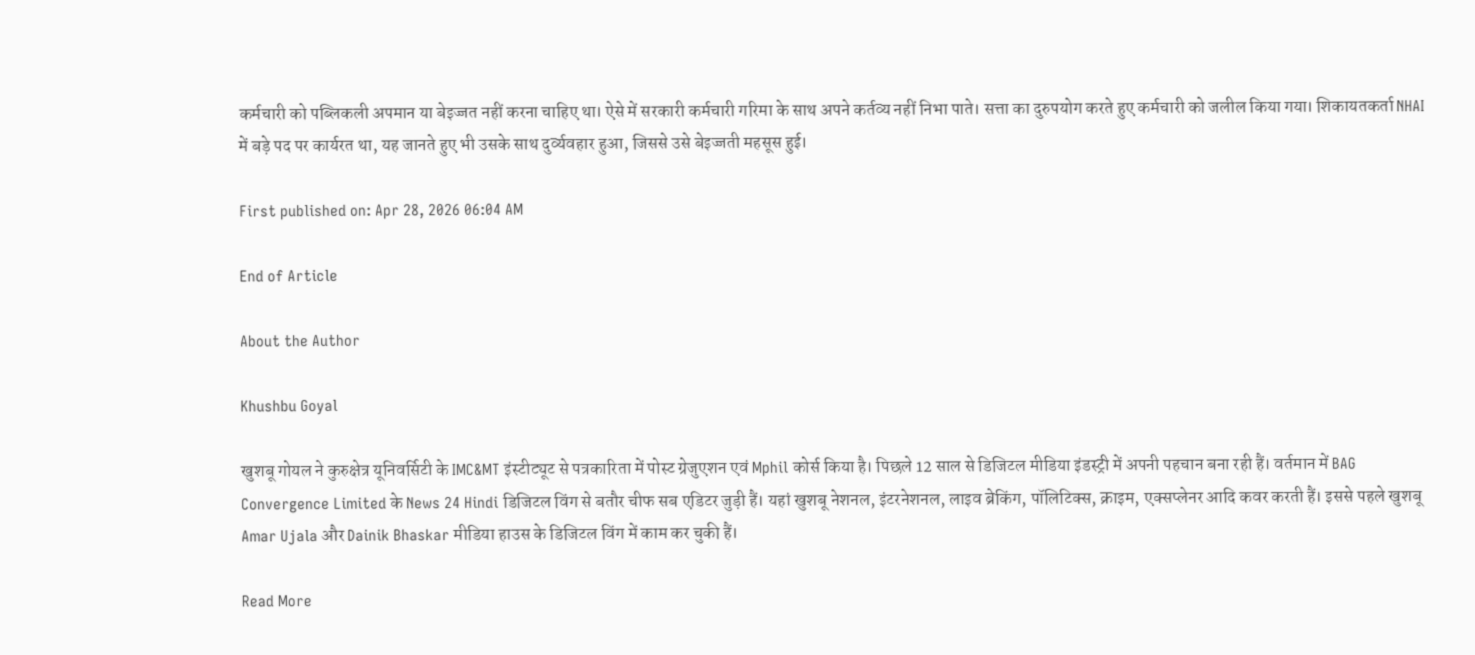कर्मचारी को पब्लिकली अपमान या बेइज्जत नहीं करना चाहिए था। ऐसे में सरकारी कर्मचारी गरिमा के साथ अपने कर्तव्य नहीं निभा पाते। सत्ता का दुरुपयोग करते हुए कर्मचारी को जलील किया गया। शिकायतकर्ता NHAI में बड़े पद पर कार्यरत था, यह जानते हुए भी उसके साथ दुर्व्यवहार हुआ, जिससे उसे बेइज्जती महसूस हुई।

First published on: Apr 28, 2026 06:04 AM

End of Article

About the Author

Khushbu Goyal

खुशबू गोयल ने कुरुक्षेत्र यूनिवर्सिटी के IMC&MT इंस्टीट्यूट से पत्रकारिता में पोस्ट ग्रेजुएशन एवं Mphil कोर्स किया है। पिछले 12 साल से डिजिटल मीडिया इंडस्ट्री में अपनी पहचान बना रही हैं। वर्तमान में BAG Convergence Limited के News 24 Hindi डिजिटल विंग से बतौर चीफ सब एडिटर जुड़ी हैं। यहां खुशबू नेशनल, इंटरनेशनल, लाइव ब्रेकिंग, पॉलिटिक्स, क्राइम, एक्सप्लेनर आदि कवर करती हैं। इससे पहले खुशबू Amar Ujala और Dainik Bhaskar मीडिया हाउस के डिजिटल विंग में काम कर चुकी हैं।

Read More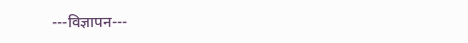---विज्ञापन---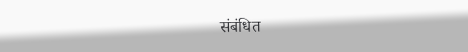संबंधित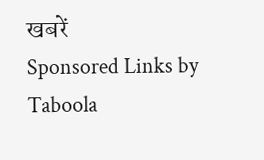खबरें
Sponsored Links by Taboola